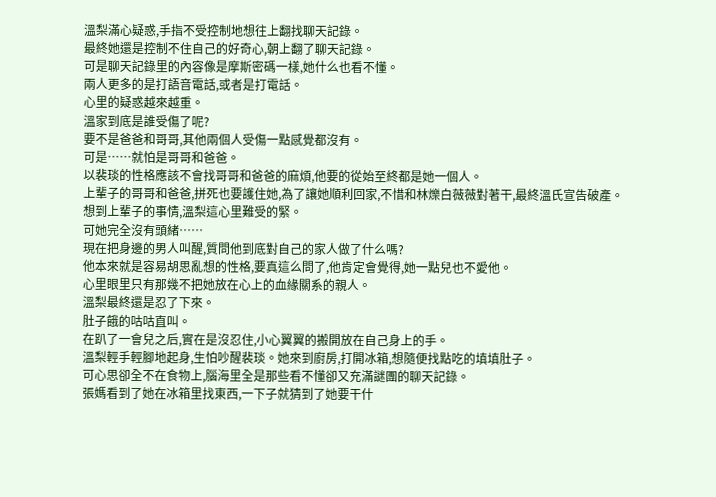溫梨滿心疑惑,手指不受控制地想往上翻找聊天記錄。
最終她還是控制不住自己的好奇心,朝上翻了聊天記錄。
可是聊天記錄里的內容像是摩斯密碼一樣,她什么也看不懂。
兩人更多的是打語音電話,或者是打電話。
心里的疑惑越來越重。
溫家到底是誰受傷了呢?
要不是爸爸和哥哥,其他兩個人受傷一點感覺都沒有。
可是……就怕是哥哥和爸爸。
以裴琰的性格應該不會找哥哥和爸爸的麻煩,他要的從始至終都是她一個人。
上輩子的哥哥和爸爸,拼死也要護住她,為了讓她順利回家,不惜和林爍白薇薇對著干,最終溫氏宣告破產。
想到上輩子的事情,溫梨這心里難受的緊。
可她完全沒有頭緒……
現在把身邊的男人叫醒,質問他到底對自己的家人做了什么嗎?
他本來就是容易胡思亂想的性格,要真這么問了,他肯定會覺得,她一點兒也不愛他。
心里眼里只有那幾不把她放在心上的血緣關系的親人。
溫梨最終還是忍了下來。
肚子餓的咕咕直叫。
在趴了一會兒之后,實在是沒忍住,小心翼翼的搬開放在自己身上的手。
溫梨輕手輕腳地起身,生怕吵醒裴琰。她來到廚房,打開冰箱,想隨便找點吃的填填肚子。
可心思卻全不在食物上,腦海里全是那些看不懂卻又充滿謎團的聊天記錄。
張媽看到了她在冰箱里找東西,一下子就猜到了她要干什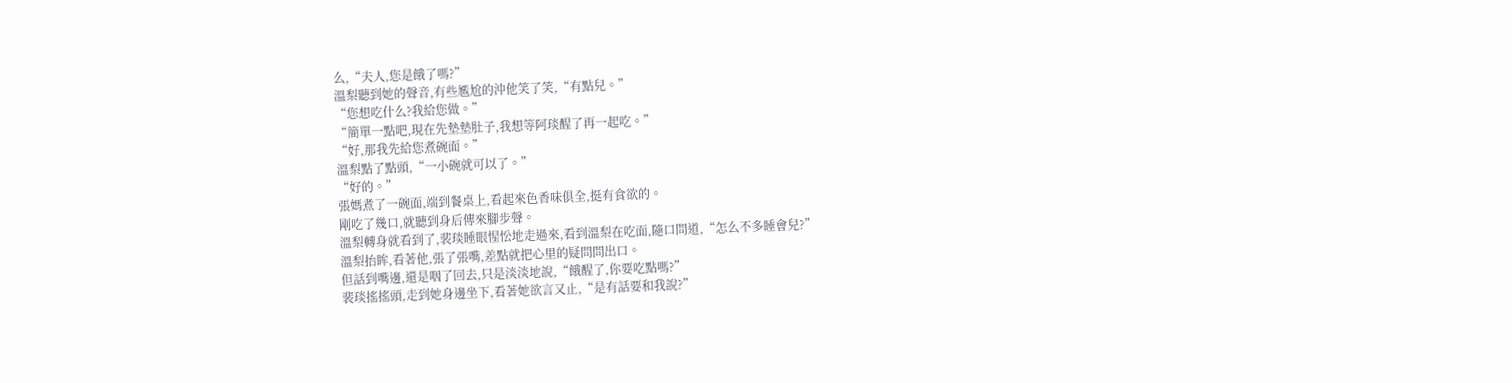么,“夫人,您是餓了嗎?”
溫梨聽到她的聲音,有些尷尬的沖他笑了笑,“有點兒。”
“您想吃什么?我給您做。”
“簡單一點吧,現在先墊墊肚子,我想等阿琰醒了再一起吃。”
“好,那我先給您煮碗面。”
溫梨點了點頭,“一小碗就可以了。”
“好的。”
張媽煮了一碗面,端到餐桌上,看起來色香味俱全,挺有食欲的。
剛吃了幾口,就聽到身后傳來腳步聲。
溫梨轉身就看到了,裴琰睡眼惺忪地走過來,看到溫梨在吃面,隨口問道,“怎么不多睡會兒?”
溫梨抬眸,看著他,張了張嘴,差點就把心里的疑問問出口。
但話到嘴邊,還是咽了回去,只是淡淡地說,“餓醒了,你要吃點嗎?”
裴琰搖搖頭,走到她身邊坐下,看著她欲言又止,“是有話要和我說?”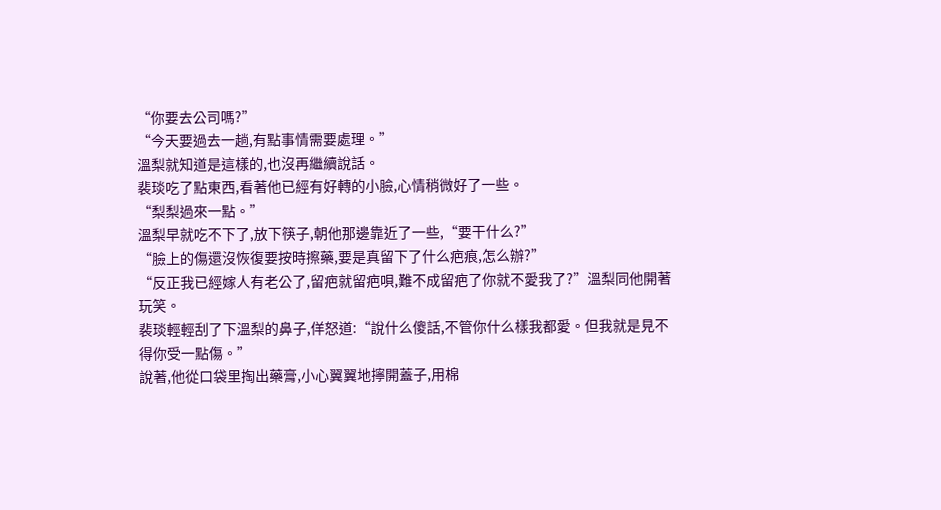“你要去公司嗎?”
“今天要過去一趟,有點事情需要處理。”
溫梨就知道是這樣的,也沒再繼續說話。
裴琰吃了點東西,看著他已經有好轉的小臉,心情稍微好了一些。
“梨梨過來一點。”
溫梨早就吃不下了,放下筷子,朝他那邊靠近了一些,“要干什么?”
“臉上的傷還沒恢復要按時擦藥,要是真留下了什么疤痕,怎么辦?”
“反正我已經嫁人有老公了,留疤就留疤唄,難不成留疤了你就不愛我了?”溫梨同他開著玩笑。
裴琰輕輕刮了下溫梨的鼻子,佯怒道:“說什么傻話,不管你什么樣我都愛。但我就是見不得你受一點傷。”
說著,他從口袋里掏出藥膏,小心翼翼地擰開蓋子,用棉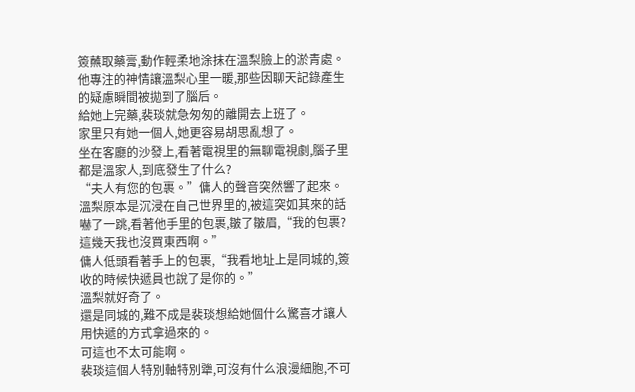簽蘸取藥膏,動作輕柔地涂抹在溫梨臉上的淤青處。
他專注的神情讓溫梨心里一暖,那些因聊天記錄產生的疑慮瞬間被拋到了腦后。
給她上完藥,裴琰就急匆匆的離開去上班了。
家里只有她一個人,她更容易胡思亂想了。
坐在客廳的沙發上,看著電視里的無聊電視劇,腦子里都是溫家人,到底發生了什么?
“夫人有您的包裹。”傭人的聲音突然響了起來。
溫梨原本是沉浸在自己世界里的,被這突如其來的話嚇了一跳,看著他手里的包裹,皺了皺眉,“我的包裹?這幾天我也沒買東西啊。”
傭人低頭看著手上的包裹,“我看地址上是同城的,簽收的時候快遞員也說了是你的。”
溫梨就好奇了。
還是同城的,難不成是裴琰想給她個什么驚喜才讓人用快遞的方式拿過來的。
可這也不太可能啊。
裴琰這個人特別軸特別犟,可沒有什么浪漫細胞,不可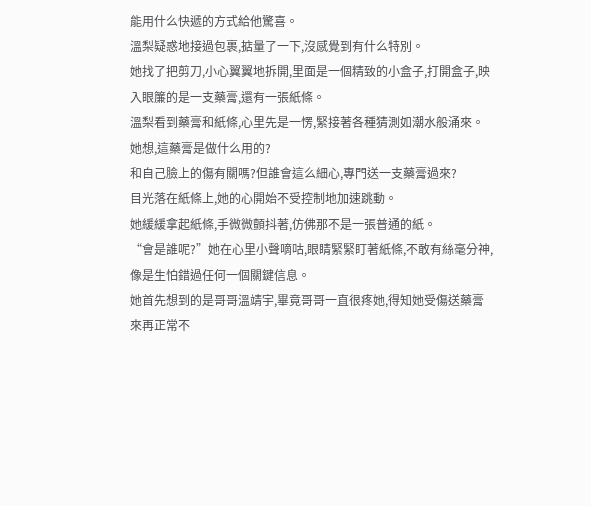能用什么快遞的方式給他驚喜。
溫梨疑惑地接過包裹,掂量了一下,沒感覺到有什么特別。
她找了把剪刀,小心翼翼地拆開,里面是一個精致的小盒子,打開盒子,映入眼簾的是一支藥膏,還有一張紙條。
溫梨看到藥膏和紙條,心里先是一愣,緊接著各種猜測如潮水般涌來。
她想,這藥膏是做什么用的?
和自己臉上的傷有關嗎?但誰會這么細心,專門送一支藥膏過來?
目光落在紙條上,她的心開始不受控制地加速跳動。
她緩緩拿起紙條,手微微顫抖著,仿佛那不是一張普通的紙。
“會是誰呢?”她在心里小聲嘀咕,眼睛緊緊盯著紙條,不敢有絲毫分神,像是生怕錯過任何一個關鍵信息。
她首先想到的是哥哥溫靖宇,畢竟哥哥一直很疼她,得知她受傷送藥膏來再正常不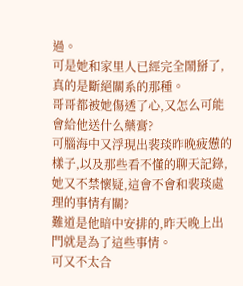過。
可是她和家里人已經完全鬧掰了,真的是斷絕關系的那種。
哥哥都被她傷透了心,又怎么可能會給他送什么藥膏?
可腦海中又浮現出裴琰昨晚疲憊的樣子,以及那些看不懂的聊天記錄,她又不禁懷疑,這會不會和裴琰處理的事情有關?
難道是他暗中安排的,昨天晚上出門就是為了這些事情。
可又不太合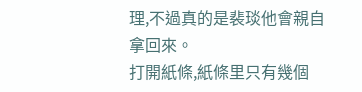理,不過真的是裴琰他會親自拿回來。
打開紙條,紙條里只有幾個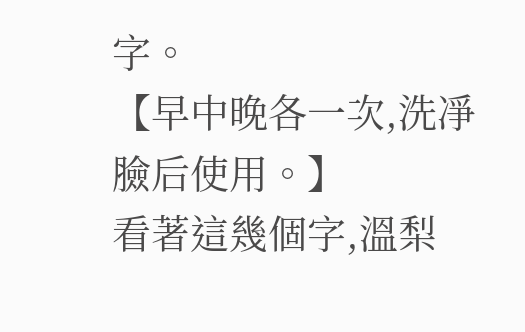字。
【早中晚各一次,洗凈臉后使用。】
看著這幾個字,溫梨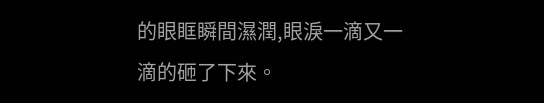的眼眶瞬間濕潤,眼淚一滴又一滴的砸了下來。